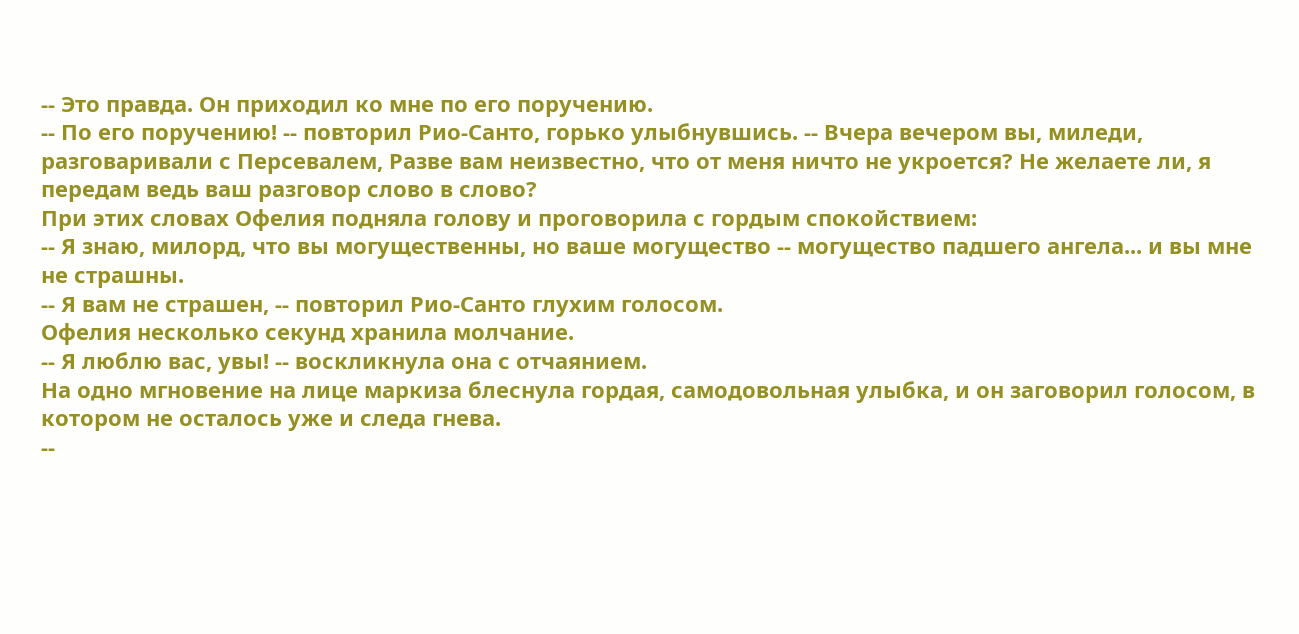-- Это правда. Он приходил ко мне по его поручению.
-- По его поручению! -- повторил Рио-Санто, горько улыбнувшись. -- Вчера вечером вы, миледи, разговаривали с Персевалем, Разве вам неизвестно, что от меня ничто не укроется? Не желаете ли, я передам ведь ваш разговор слово в слово?
При этих словах Офелия подняла голову и проговорила с гордым спокойствием:
-- Я знаю, милорд, что вы могущественны, но ваше могущество -- могущество падшего ангела... и вы мне не страшны.
-- Я вам не страшен, -- повторил Рио-Санто глухим голосом.
Офелия несколько секунд хранила молчание.
-- Я люблю вас, увы! -- воскликнула она с отчаянием.
На одно мгновение на лице маркиза блеснула гордая, самодовольная улыбка, и он заговорил голосом, в котором не осталось уже и следа гнева.
--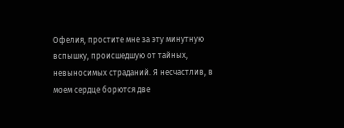Офелия, простите мне за эту минутную вспышку, происшедшую от тайных, невыносимых страданий. Я несчастлив, в моем сердце борются две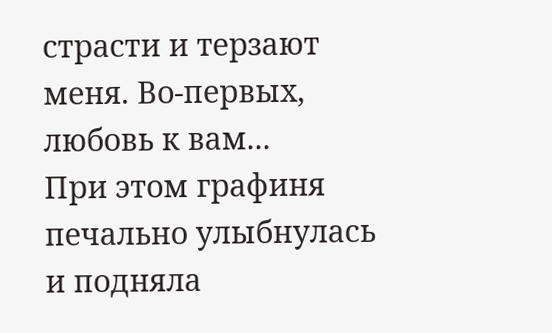страсти и терзают меня. Во-первых, любовь к вам...
При этом графиня печально улыбнулась и подняла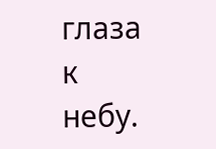глаза к небу.